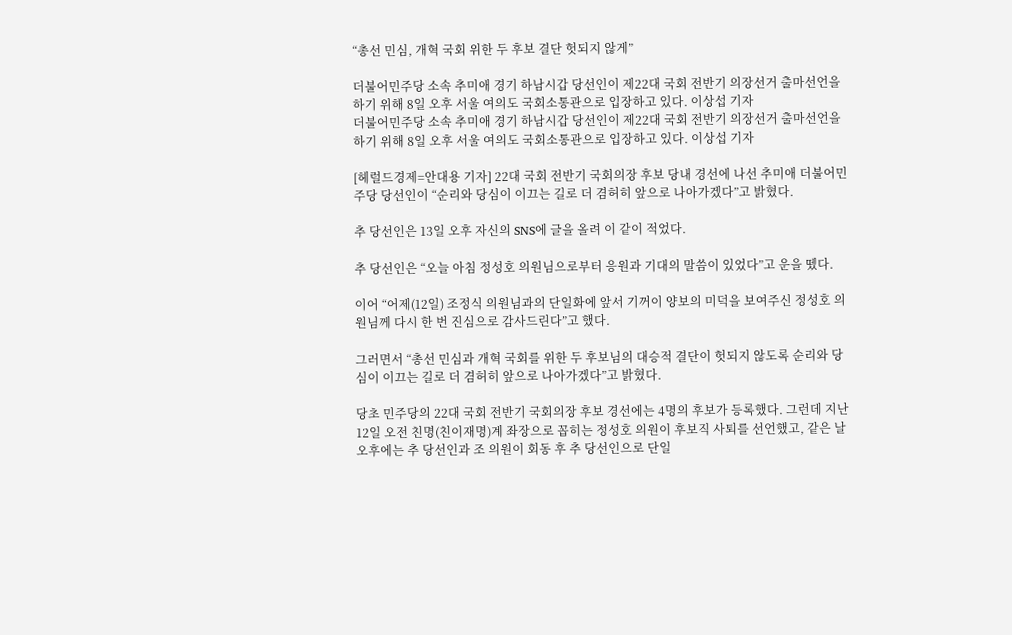“총선 민심, 개혁 국회 위한 두 후보 결단 헛되지 않게”

더불어민주당 소속 추미애 경기 하남시갑 당선인이 제22대 국회 전반기 의장선거 출마선언을 하기 위해 8일 오후 서울 여의도 국회소통관으로 입장하고 있다. 이상섭 기자
더불어민주당 소속 추미애 경기 하남시갑 당선인이 제22대 국회 전반기 의장선거 출마선언을 하기 위해 8일 오후 서울 여의도 국회소통관으로 입장하고 있다. 이상섭 기자

[헤럴드경제=안대용 기자] 22대 국회 전반기 국회의장 후보 당내 경선에 나선 추미애 더불어민주당 당선인이 “순리와 당심이 이끄는 길로 더 겸허히 앞으로 나아가겠다”고 밝혔다.

추 당선인은 13일 오후 자신의 SNS에 글을 올려 이 같이 적었다.

추 당선인은 “오늘 아침 정성호 의원님으로부터 응원과 기대의 말씀이 있었다”고 운을 뗐다.

이어 “어제(12일) 조정식 의원님과의 단일화에 앞서 기꺼이 양보의 미덕을 보여주신 정성호 의원님께 다시 한 번 진심으로 감사드린다”고 했다.

그러면서 “총선 민심과 개혁 국회를 위한 두 후보님의 대승적 결단이 헛되지 않도록 순리와 당심이 이끄는 길로 더 겸허히 앞으로 나아가겠다”고 밝혔다.

당초 민주당의 22대 국회 전반기 국회의장 후보 경선에는 4명의 후보가 등록했다. 그런데 지난 12일 오전 친명(친이재명)계 좌장으로 꼽히는 정성호 의원이 후보직 사퇴를 선언했고, 같은 날 오후에는 추 당선인과 조 의원이 회동 후 추 당선인으로 단일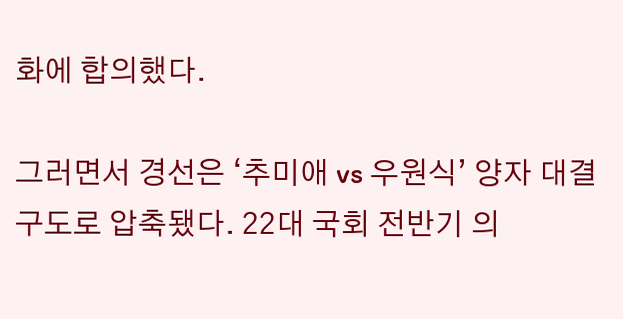화에 합의했다.

그러면서 경선은 ‘추미애 vs 우원식’ 양자 대결 구도로 압축됐다. 22대 국회 전반기 의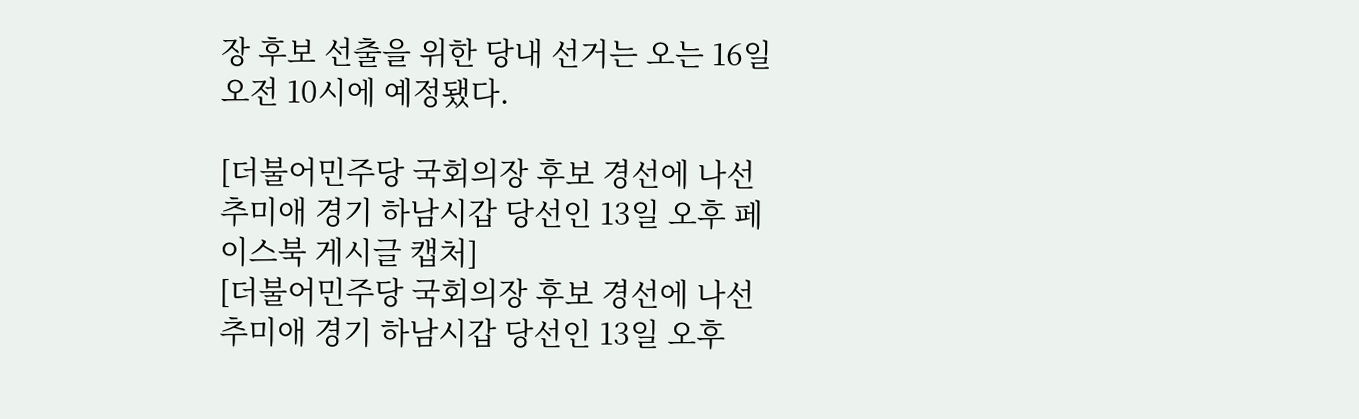장 후보 선출을 위한 당내 선거는 오는 16일 오전 10시에 예정됐다.

[더불어민주당 국회의장 후보 경선에 나선 추미애 경기 하남시갑 당선인 13일 오후 페이스북 게시글 캡처]
[더불어민주당 국회의장 후보 경선에 나선 추미애 경기 하남시갑 당선인 13일 오후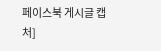페이스북 게시글 캡처]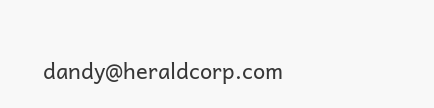dandy@heraldcorp.com